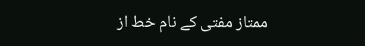ممتاز مفتی کے نام خط از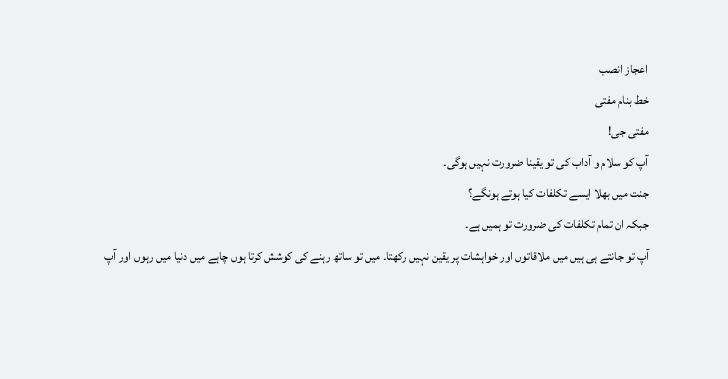اعجاز انصب
خط بنام مفتی
مفتی جی!
آپ کو سلام و آداب کی تو یقینا ضرورت نہیں ہوگی۔
جنت میں بھلا ایسے تکلفات کیا ہوتے ہونگے؟
جبکہ ان تمام تکلفات کی ضرورت تو ہمیں ہے۔
آپ تو جانتے ہی ہیں میں ملاقاتوں اور خواہشات پر یقین نہیں رکھتا۔ میں تو ساتھ رہنے کی کوشش کرتا ہوں چاہے میں دنیا میں رہوں اور آپ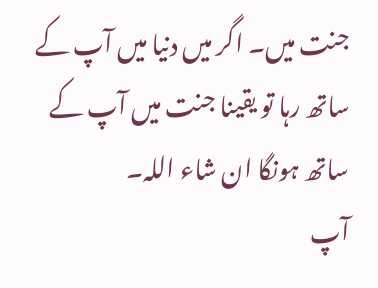جنت میں۔ اگر میں دنیا میں آپ کے ساتھ رہا تو یقینا جنت میں آپ کے ساتھ ہونگا ان شاء اللہ۔
آپ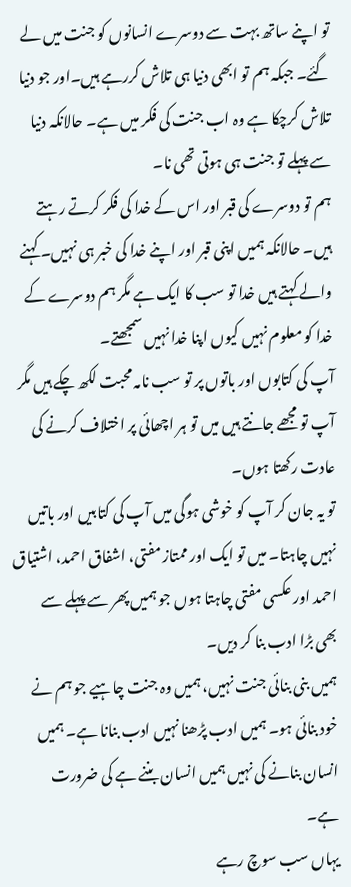تو اپنے ساتھ بہت سے دوسرے انسانوں کو جنت میں لے گئے۔ جبکہ ہم تو ابھی دنیا ہی تلاش کررہے ہیں۔اور جو دنیا تلاش کرچکا ہے وہ اب جنت کی فکر میں ہے۔ حالانکہ دنیا سے پہلے تو جنت ہی ہوتی تھی نا۔
ہم تو دوسرے کی قبر اور اس کے خدا کی فکر کرتے رہتے ہیں۔ حالانکہ ہمیں اپنی قبر اور اپنے خدا کی خبر ہی نہیں۔ کہنے والے کہتے ہیں خدا تو سب کا ایک ہے مگر ہم دوسرے کے خدا کو معلوم نہیں کیوں اپنا خدا نہیں سمجھتے۔
آپ کی کتابوں اور باتوں پر تو سب نامہ محبت لکھ چکے ہیں مگر آپ تو مجھے جانتے ہیں میں تو ہر اچھائی پر اختلاف کرنے کی عادت رکھتا ہوں۔
تو یہ جان کر آپ کو خوشی ہوگی میں آپ کی کتابیں اور باتیں نہیں چاہتا۔ میں تو ایک اور ممتاز مفتی، اشفاق احمد، اشتیاق احمد اور عکسی مفتی چاہتا ہوں جو ہمیں پھر سے پہلے سے بھی بڑا ادب بنا کر دیں۔
ہمیں بنی بنائی جنت نہیں، ہمیں وہ جنت چاہیے جو ہم نے خود بنائی ہو۔ ہمیں ادب پڑھنا نہیں ادب بنانا ہے۔ ہمیں انسان بنانے کی نہیں ہمیں انسان بننے ہے کی ضرورت ہے۔
یہاں سب سوچ رہے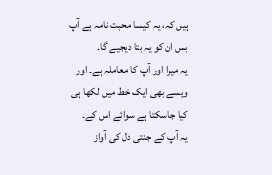ہیں کہ، یہ کیسا محبت نامہ ہے آپ بس ان کو یہ بتا دیجیے گا۔
یہ میرا اور آپ کا معاملہ ہے۔ اور ویسے بھی ایک خط میں لکھا ہی کیا جاسکتا ہے سوائے اس کے۔
یہ آپ کے جنتی دل کی آواز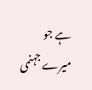ہے جو میرے جہنمی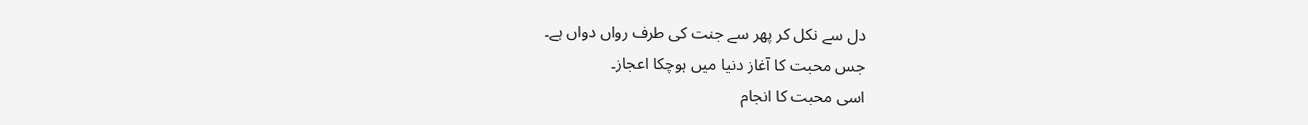دل سے نکل کر پھر سے جنت کی طرف رواں دواں ہے۔
جس محبت کا آغاز دنیا میں ہوچکا اعجاز۔
اسی محبت کا انجام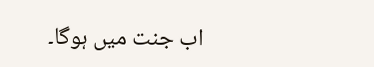اب جنت میں ہوگا۔